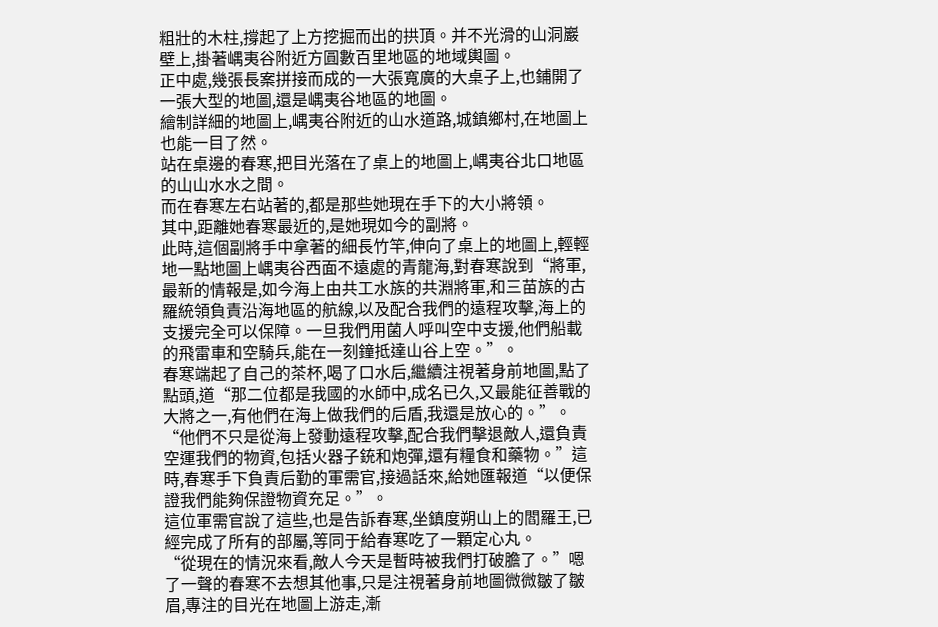粗壯的木柱,撐起了上方挖掘而出的拱頂。并不光滑的山洞巖壁上,掛著嵎夷谷附近方圓數百里地區的地域輿圖。
正中處,幾張長案拼接而成的一大張寬廣的大桌子上,也鋪開了一張大型的地圖,還是嵎夷谷地區的地圖。
繪制詳細的地圖上,嵎夷谷附近的山水道路,城鎮鄉村,在地圖上也能一目了然。
站在桌邊的春寒,把目光落在了桌上的地圖上,嵎夷谷北口地區的山山水水之間。
而在春寒左右站著的,都是那些她現在手下的大小將領。
其中,距離她春寒最近的,是她現如今的副將。
此時,這個副將手中拿著的細長竹竿,伸向了桌上的地圖上,輕輕地一點地圖上嵎夷谷西面不遠處的青龍海,對春寒說到“將軍,最新的情報是,如今海上由共工水族的共淵將軍,和三苗族的古羅統領負責沿海地區的航線,以及配合我們的遠程攻擊,海上的支援完全可以保障。一旦我們用菌人呼叫空中支援,他們船載的飛雷車和空騎兵,能在一刻鐘抵達山谷上空。”。
春寒端起了自己的茶杯,喝了口水后,繼續注視著身前地圖,點了點頭,道“那二位都是我國的水師中,成名已久,又最能征善戰的大將之一,有他們在海上做我們的后盾,我還是放心的。”。
“他們不只是從海上發動遠程攻擊,配合我們擊退敵人,還負責空運我們的物資,包括火器子銃和炮彈,還有糧食和藥物。”這時,春寒手下負責后勤的軍需官,接過話來,給她匯報道“以便保證我們能夠保證物資充足。”。
這位軍需官說了這些,也是告訴春寒,坐鎮度朔山上的閻羅王,已經完成了所有的部屬,等同于給春寒吃了一顆定心丸。
“從現在的情況來看,敵人今天是暫時被我們打破膽了。”嗯了一聲的春寒不去想其他事,只是注視著身前地圖微微皺了皺眉,專注的目光在地圖上游走,漸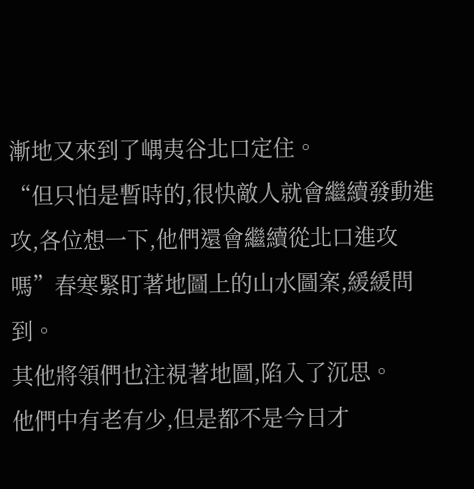漸地又來到了嵎夷谷北口定住。
“但只怕是暫時的,很快敵人就會繼續發動進攻,各位想一下,他們還會繼續從北口進攻嗎”春寒緊盯著地圖上的山水圖案,緩緩問到。
其他將領們也注視著地圖,陷入了沉思。
他們中有老有少,但是都不是今日才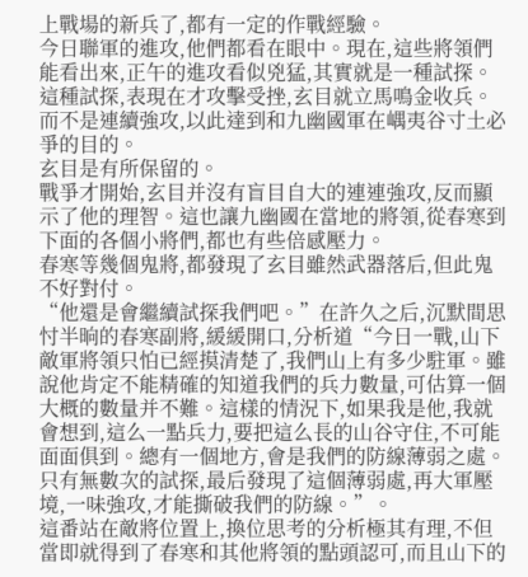上戰場的新兵了,都有一定的作戰經驗。
今日聯軍的進攻,他們都看在眼中。現在,這些將領們能看出來,正午的進攻看似兇猛,其實就是一種試探。
這種試探,表現在才攻擊受挫,玄目就立馬鳴金收兵。
而不是連續強攻,以此達到和九幽國軍在嵎夷谷寸土必爭的目的。
玄目是有所保留的。
戰爭才開始,玄目并沒有盲目自大的連連強攻,反而顯示了他的理智。這也讓九幽國在當地的將領,從春寒到下面的各個小將們,都也有些倍感壓力。
春寒等幾個鬼將,都發現了玄目雖然武器落后,但此鬼不好對付。
“他還是會繼續試探我們吧。”在許久之后,沉默間思忖半晌的春寒副將,緩緩開口,分析道“今日一戰,山下敵軍將領只怕已經摸清楚了,我們山上有多少駐軍。雖說他肯定不能精確的知道我們的兵力數量,可估算一個大概的數量并不難。這樣的情況下,如果我是他,我就會想到,這么一點兵力,要把這么長的山谷守住,不可能面面俱到。總有一個地方,會是我們的防線薄弱之處。只有無數次的試探,最后發現了這個薄弱處,再大軍壓境,一味強攻,才能撕破我們的防線。”。
這番站在敵將位置上,換位思考的分析極其有理,不但當即就得到了春寒和其他將領的點頭認可,而且山下的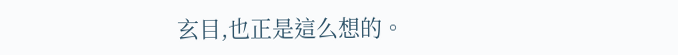玄目,也正是這么想的。